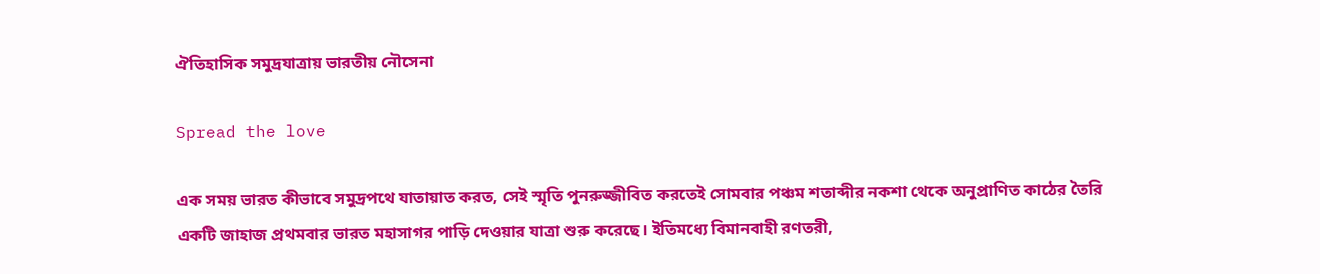ঐতিহাসিক সমুদ্রযাত্রায় ভারতীয় নৌসেনা

Spread the love

এক সময় ভারত কীভাবে সমুদ্রপথে যাতায়াত করত, সেই স্মৃতি পুনরুজ্জীবিত করতেই সোমবার পঞ্চম শতাব্দীর নকশা থেকে অনুপ্রাণিত কাঠের তৈরি একটি জাহাজ প্রথমবার ভারত মহাসাগর পাড়ি দেওয়ার যাত্রা শুরু করেছে। ইতিমধ্যে বিমানবাহী রণতরী,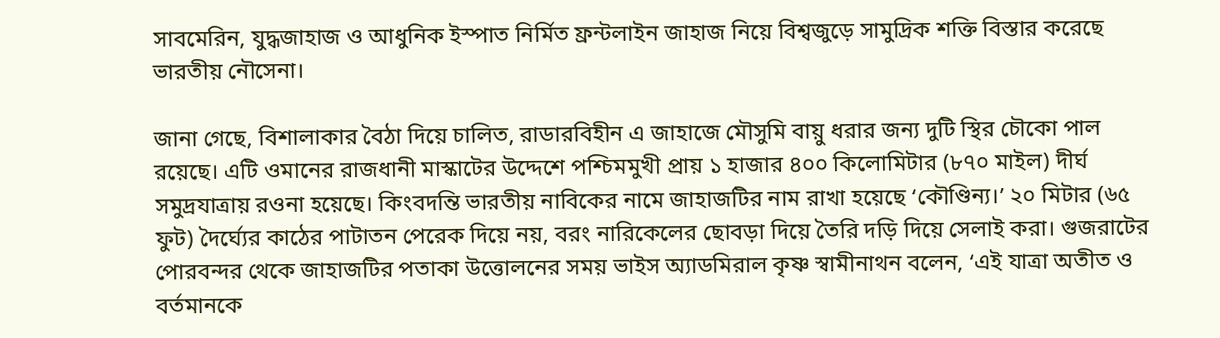সাবমেরিন, যুদ্ধজাহাজ ও আধুনিক ইস্পাত নির্মিত ফ্রন্টলাইন জাহাজ নিয়ে বিশ্বজুড়ে সামুদ্রিক শক্তি বিস্তার করেছে ভারতীয় নৌসেনা।

জানা গেছে, বিশালাকার বৈঠা দিয়ে চালিত, রাডারবিহীন এ জাহাজে মৌসুমি বায়ু ধরার জন্য দুটি স্থির চৌকো পাল রয়েছে। এটি ওমানের রাজধানী মাস্কাটের উদ্দেশে পশ্চিমমুখী প্রায় ১ হাজার ৪০০ কিলোমিটার (৮৭০ মাইল) দীর্ঘ সমুদ্রযাত্রায় রওনা হয়েছে। কিংবদন্তি ভারতীয় নাবিকের নামে জাহাজটির নাম রাখা হয়েছে ‘কৌণ্ডিন্য।’ ২০ মিটার (৬৫ ফুট) দৈর্ঘ্যের কাঠের পাটাতন পেরেক দিয়ে নয়, বরং নারিকেলের ছোবড়া দিয়ে তৈরি দড়ি দিয়ে সেলাই করা। গুজরাটের পোরবন্দর থেকে জাহাজটির পতাকা উত্তোলনের সময় ভাইস অ্যাডমিরাল কৃষ্ণ স্বামীনাথন বলেন, ‘এই যাত্রা অতীত ও বর্তমানকে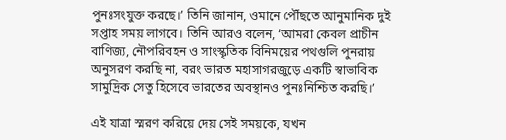পুনঃসংযুক্ত করছে।’ তিনি জানান, ওমানে পৌঁছতে আনুমানিক দুই সপ্তাহ সময় লাগবে। তিনি আরও বলেন, ‘আমরা কেবল প্রাচীন বাণিজ্য, নৌপরিবহন ও সাংস্কৃতিক বিনিময়ের পথগুলি পুনরায় অনুসরণ করছি না, বরং ভারত মহাসাগরজুড়ে একটি স্বাভাবিক সামুদ্রিক সেতু হিসেবে ভারতের অবস্থানও পুনঃনিশ্চিত করছি।’

এই যাত্রা স্মরণ করিয়ে দেয় সেই সময়কে, যখন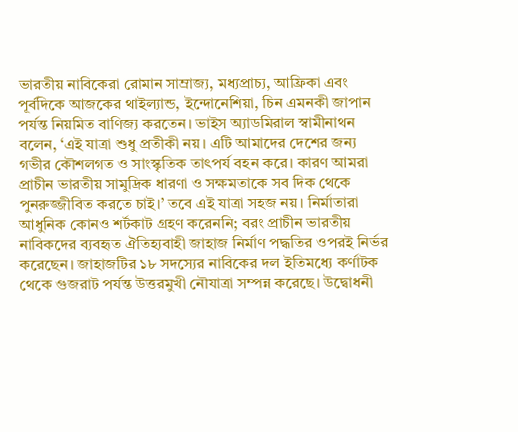ভারতীয় নাবিকেরা রোমান সাম্রাজ্য, মধ্যপ্রাচ্য, আফ্রিকা এবং পূর্বদিকে আজকের থাইল্যান্ড, ইন্দোনেশিয়া, চিন এমনকী জাপান পর্যন্ত নিয়মিত বাণিজ্য করতেন। ভাইস অ্যাডমিরাল স্বামীনাথন বলেন, ‘এই যাত্রা শুধু প্রতীকী নয়। এটি আমাদের দেশের জন্য গভীর কৌশলগত ও সাংস্কৃতিক তাৎপর্য বহন করে। কারণ আমরা প্রাচীন ভারতীয় সামুদ্রিক ধারণা ও সক্ষমতাকে সব দিক থেকে পুনরুজ্জীবিত করতে চাই।’ তবে এই যাত্রা সহজ নয়। নির্মাতারা আধুনিক কোনও শর্টকাট গ্রহণ করেননি; বরং প্রাচীন ভারতীয় নাবিকদের ব্যবহৃত ঐতিহ্যবাহী জাহাজ নির্মাণ পদ্ধতির ওপরই নির্ভর করেছেন। জাহাজটির ১৮ সদস্যের নাবিকের দল ইতিমধ্যে কর্ণাটক থেকে গুজরাট পর্যন্ত উত্তরমুখী নৌযাত্রা সম্পন্ন করেছে। উদ্বোধনী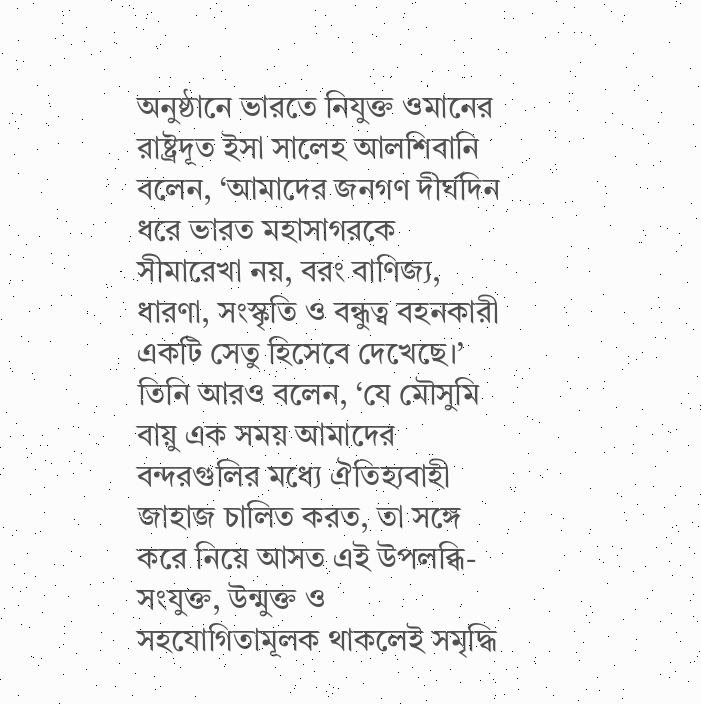অনুষ্ঠানে ভারতে নিযুক্ত ওমানের রাষ্ট্রদূত ইসা সালেহ আলশিবানি বলেন, ‘আমাদের জনগণ দীর্ঘদিন ধরে ভারত মহাসাগরকে সীমারেখা নয়, বরং বাণিজ্য, ধারণা, সংস্কৃতি ও বন্ধুত্ব বহনকারী একটি সেতু হিসেবে দেখেছে।’ তিনি আরও বলেন, ‘যে মৌসুমি বায়ু এক সময় আমাদের বন্দরগুলির মধ্যে ঐতিহ্যবাহী জাহাজ চালিত করত, তা সঙ্গে করে নিয়ে আসত এই উপলব্ধি-সংযুক্ত, উন্মুক্ত ও সহযোগিতামূলক থাকলেই সমৃদ্ধি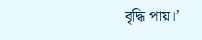বৃদ্ধি পায়।’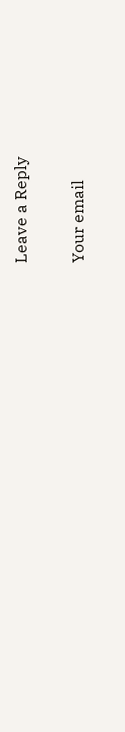Leave a Reply

Your email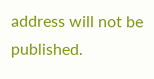address will not be published.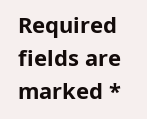Required fields are marked *